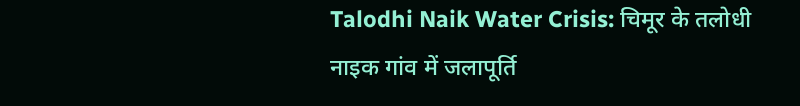Talodhi Naik Water Crisis: चिमूर के तलोधी नाइक गांव में जलापूर्ति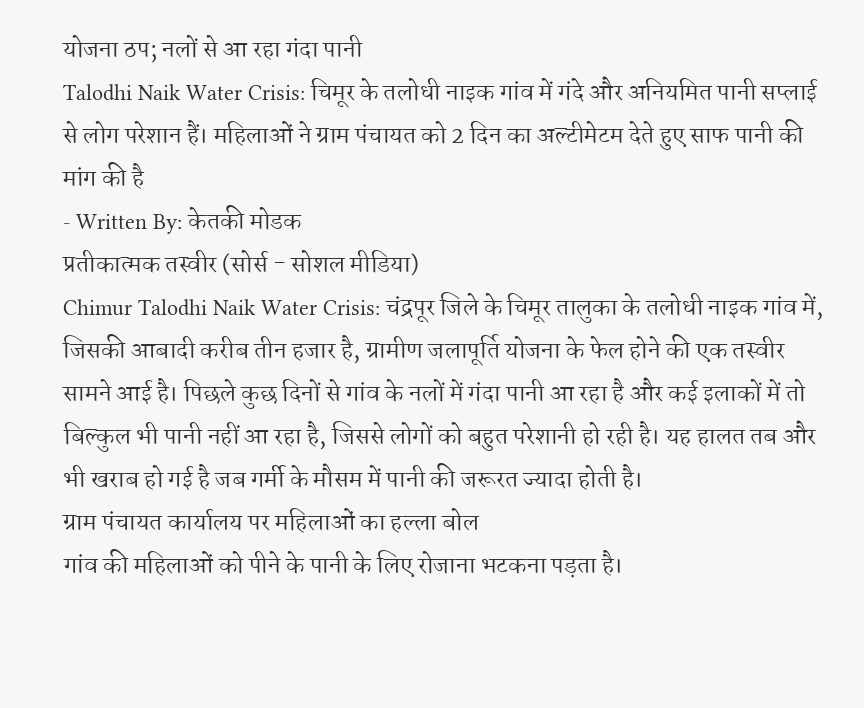योजना ठप; नलों से आ रहा गंदा पानी
Talodhi Naik Water Crisis: चिमूर के तलोधी नाइक गांव में गंदे और अनियमित पानी सप्लाई से लोग परेशान हैं। महिलाओं ने ग्राम पंचायत को 2 दिन का अल्टीमेटम देते हुए साफ पानी की मांग की है
- Written By: केतकी मोडक
प्रतीकात्मक तस्वीर (सोर्स - सोशल मीडिया)
Chimur Talodhi Naik Water Crisis: चंद्रपूर जिले के चिमूर तालुका के तलोधी नाइक गांव में, जिसकी आबादी करीब तीन हजार है, ग्रामीण जलापूर्ति योजना के फेल होने की एक तस्वीर सामने आई है। पिछले कुछ दिनों से गांव के नलों में गंदा पानी आ रहा है और कई इलाकों में तो बिल्कुल भी पानी नहीं आ रहा है, जिससे लोगों को बहुत परेशानी हो रही है। यह हालत तब और भी खराब हो गई है जब गर्मी के मौसम में पानी की जरूरत ज्यादा होती है।
ग्राम पंचायत कार्यालय पर महिलाओं का हल्ला बोल
गांव की महिलाओं को पीने के पानी के लिए रोजाना भटकना पड़ता है।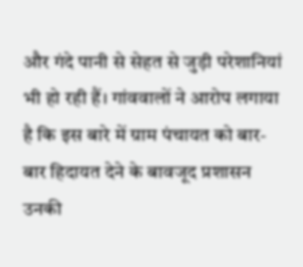और गंदे पानी से सेहत से जुड़ी परेशानियां भी हो रही हैं। गांववालों ने आरोप लगाया है कि इस बारे में ग्राम पंचायत को बार-बार हिदायत देने के बावजूद प्रशासन उनकी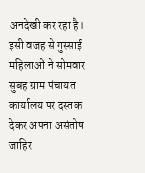अनदेखी कर रहा है। इसी वजह से गुस्साई महिलाओं ने सोमवार सुबह ग्राम पंचायत कार्यालय पर दस्तक देकर अपना असंतोष जाहिर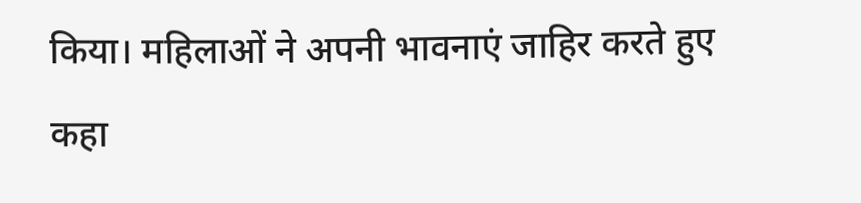किया। महिलाओं ने अपनी भावनाएं जाहिर करते हुए कहा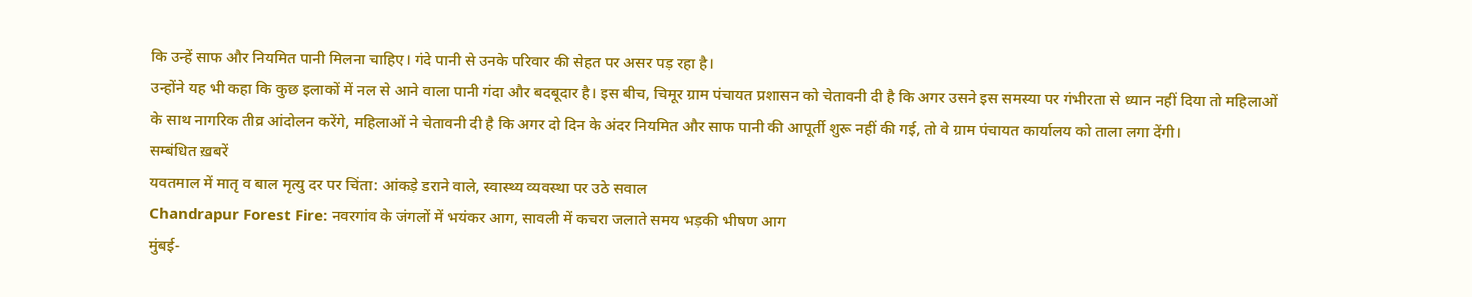कि उन्हें साफ और नियमित पानी मिलना चाहिए। गंदे पानी से उनके परिवार की सेहत पर असर पड़ रहा है।
उन्होंने यह भी कहा कि कुछ इलाकों में नल से आने वाला पानी गंदा और बदबूदार है। इस बीच, चिमूर ग्राम पंचायत प्रशासन को चेतावनी दी है कि अगर उसने इस समस्या पर गंभीरता से ध्यान नहीं दिया तो महिलाओं के साथ नागरिक तीव्र आंदोलन करेंगे, महिलाओं ने चेतावनी दी है कि अगर दो दिन के अंदर नियमित और साफ पानी की आपूर्ती शुरू नहीं की गई, तो वे ग्राम पंचायत कार्यालय को ताला लगा देंगी।
सम्बंधित ख़बरें
यवतमाल में मातृ व बाल मृत्यु दर पर चिंता: आंकड़े डराने वाले, स्वास्थ्य व्यवस्था पर उठे सवाल
Chandrapur Forest Fire: नवरगांव के जंगलों में भयंकर आग, सावली में कचरा जलाते समय भड़की भीषण आग
मुंबई-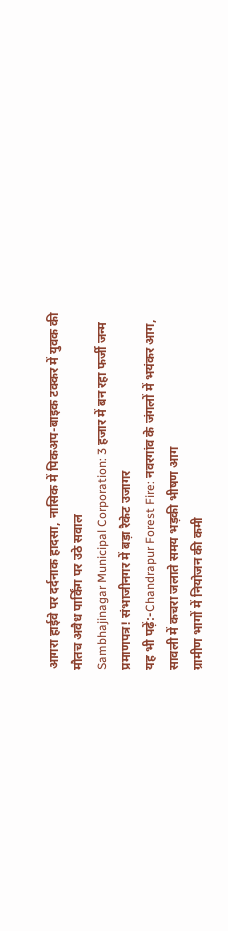आगरा हाईवे पर दर्दनाक हादसा, नासिक में पिकअप-बाइक टक्कर में युवक की मौतच अवैध पार्किंग पर उठे सवाल
Sambhajinagar Municipal Corporation: 3 हजार में बन रहा फर्जी जन्म प्रमाणपत्र! संभाजीनगर में बड़ा रैकेट उजागर
यह भी पढ़ें:-Chandrapur Forest Fire: नवरगांव के जंगलों में भयंकर आग, सावली में कचरा जलाते समय भड़की भीषण आग
ग्रामीण भागों में नियोजन की कमी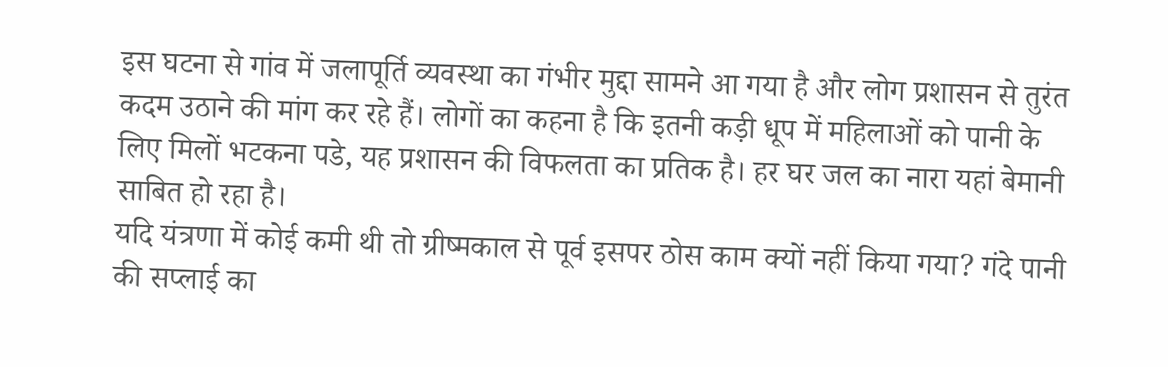इस घटना से गांव में जलापूर्ति व्यवस्था का गंभीर मुद्दा सामने आ गया है और लोग प्रशासन से तुरंत कदम उठाने की मांग कर रहे हैं। लोगों का कहना है कि इतनी कड़ी धूप में महिलाओं को पानी के लिए मिलों भटकना पडे, यह प्रशासन की विफलता का प्रतिक है। हर घर जल का नारा यहां बेमानी साबित हो रहा है।
यदि यंत्रणा में कोई कमी थी तो ग्रीष्मकाल से पूर्व इसपर ठोस काम क्यों नहीं किया गया? गंदे पानी की सप्लाई का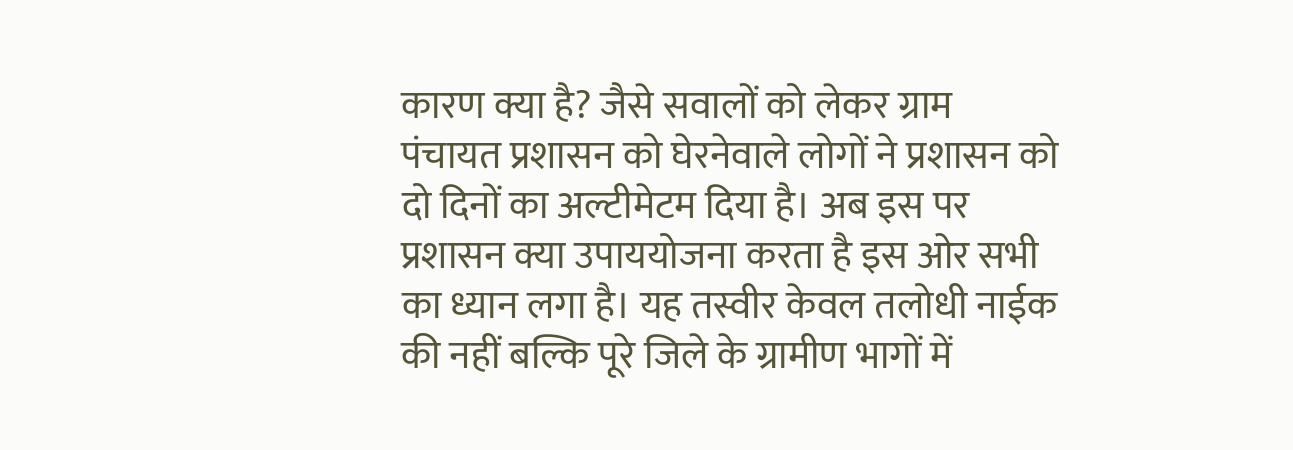कारण क्या है? जैसे सवालों को लेकर ग्राम पंचायत प्रशासन को घेरनेवाले लोगों ने प्रशासन को दो दिनों का अल्टीमेटम दिया है। अब इस पर प्रशासन क्या उपाययोजना करता है इस ओर सभी का ध्यान लगा है। यह तस्वीर केवल तलोधी नाईक की नहीं बल्कि पूरे जिले के ग्रामीण भागों में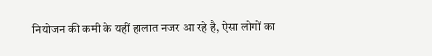नियोजन की कमी के यहीं हालात नजर आ रहे है, ऐसा लोगों का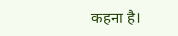कहना है।